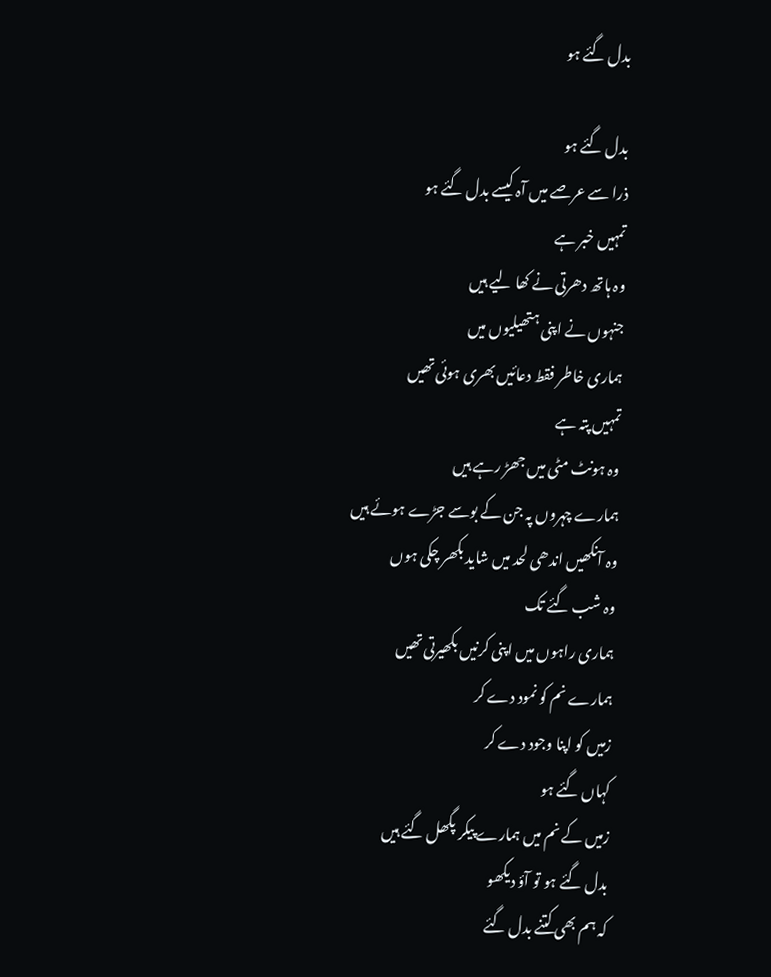بدل گئے ہو

بدل گئے ہو
ذرا سے عرصے میں آہ کیسے بدل گئے ہو
تمہیں خبر ہے
وہ ہاتھ دھرتی نے کھا لیے ہیں
جنہوں نے اپنی ہتھیلیوں میں
ہماری خاطر فقط دعائیں بھری ہوئی تھیں
تمہیں پتہ ہے
وہ ہونٹ مٹی میں جھڑ رہے ہیں
ہمارے چہروں پہ جن کے بوسے جڑے ہوئے ہیں
وہ آنکھیں اندھی لحد میں شاید بکھر چکی ہوں
وہ شب گئے تک
ہماری راہوں میں اپنی کرنیں بکھیرتی تھیں
ہمارے نم کو نمود دے کر
زمیں کو اپنا وجود دے کر
کہاں گئے ہو
زمیں کے نم میں ہمارے پیکر پگھل گئے ہیں
بدل گئے ہو تو آؤ دیکھو
کہ ہم بھی کتنے بدل گئے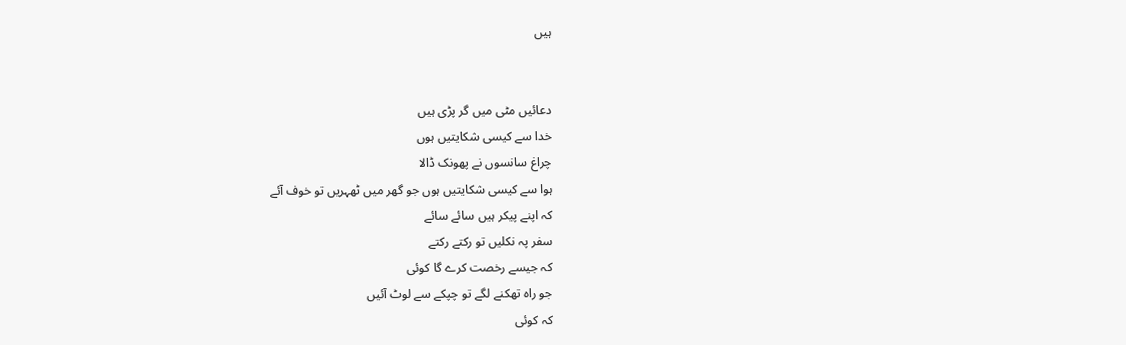ہیں


دعائیں مٹی میں گر پڑی ہیں
خدا سے کیسی شکایتیں ہوں
چراغ سانسوں نے پھونک ڈالا
ہوا سے کیسی شکایتیں ہوں جو گھر میں ٹھہریں تو خوف آئے
کہ اپنے پیکر ہیں سائے سائے
سفر پہ نکلیں تو رکتے رکتے
کہ جیسے رخصت کرے گا کوئی
جو راہ تھکنے لگے تو چپکے سے لوٹ آئیں
کہ کوئی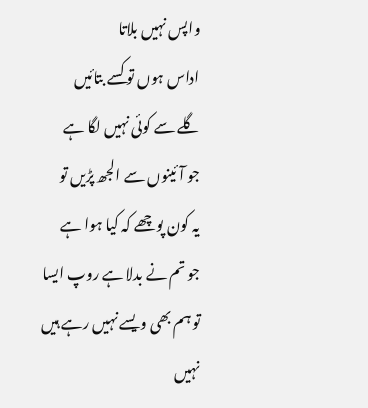واپس نہیں بلاتا
اداس ہوں تو کسے بتائیں
گلے سے کوئی نہیں لگا ہے
جو آئینوں سے الجھ پڑیں تو
یہ کون پوچھے کہ کیا ہوا ہے
جو تم نے بدلا ہے روپ ایسا
تو ہم بھی ویسے نہیں رہے ہیں
نہیں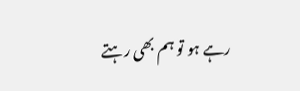رہے ہو تو ہم بھی رہتے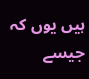ہیں یوں کہ
جیسے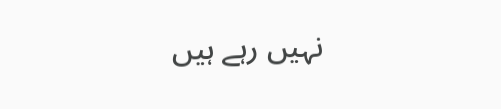نہیں رہے ہیں